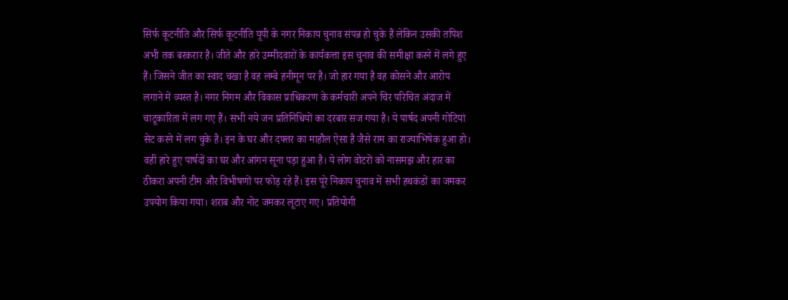सिर्फ कूटनीति और सिर्फ कूटनीति यूपी के नगर निकाय चुनाव संपन्न हो चुके हैं लेकिन उसकी तपिश अभी तक बरकरार है। जीते और हारे उम्मीदवारों के कार्यकत्ता इस चुनाव की समीक्षा करने में लगे हुए हैं। जिसने जीत का स्वाद चखा है वह लम्बे हनीमून पर है। जो हार गया है वह कोसने और आरोप लगाने में व्यस्त है। नगर निगम और विकास प्राधिकरण के कर्मचारी अपने चिर परिचित अंदाज में चाटूकारिता में लग गए हैं। सभी नये जन प्रतिनिधियों का दरबार सज गया है। ये पार्षद अपनी गोटियां सेट करने में लग चुके है। इन के घर और दफ्तर का माहौल ऐसा है जैसे राम का राज्याभिषेक हुआ हो। वहीं हारे हुए पार्षदों का घर और आंगन सूना पड़ा हुआ है। ये लोग वोटरों को नासमझ और हार का ठीकरा अपनी टीम और विभीषणों पर फोड़ रहे हैं। इस पूरे निकाय चुनाव में सभी हथकंडों का जमकर उपयोग किया गया। शराब और नोट जमकर लूटाए गए। प्रतियोगी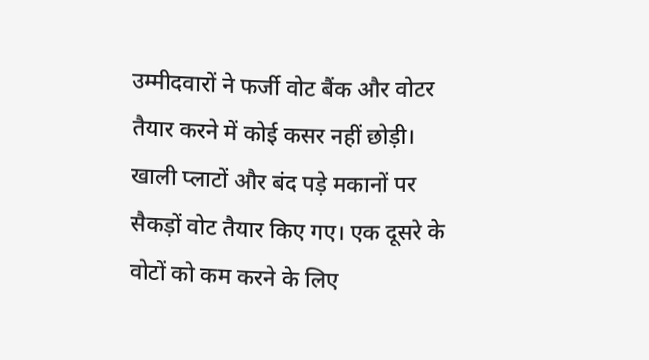उम्मीदवारों ने फर्जी वोट बैंक और वोटर तैयार करने में कोई कसर नहीं छोड़ी। खाली प्लाटों और बंद पड़े मकानों पर सैकड़ों वोट तैयार किए गए। एक दूसरे के वोटों को कम करने के लिए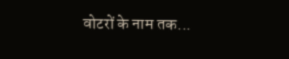वोटरों के नाम तक...